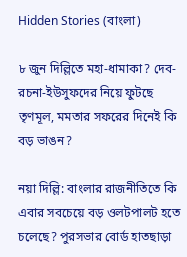Hidden Stories (বাংলা)

৮ জুন দিল্লিতে মহা-ধামাকা? দেব-রচনা-ইউসুফদের নিয়ে ফুটছে তৃণমূল, মমতার সফরের দিনেই কি বড় ভাঙন?

নয়া দিল্লি: বাংলার রাজনীতিতে কি এবার সবচেয়ে বড় ওলটপালট হতে চলেছে? পুরসভার বোর্ড হাতছাড়া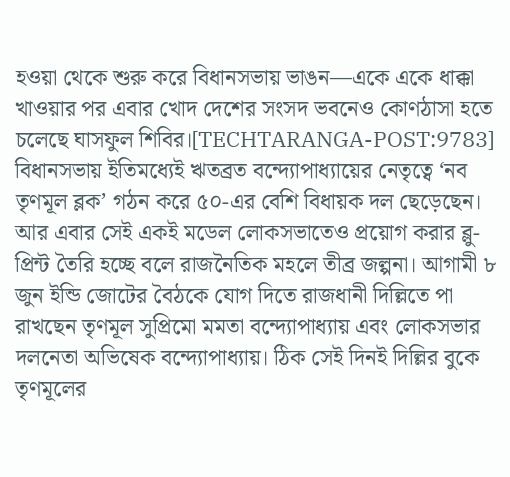হওয়া থেকে শুরু করে বিধানসভায় ভাঙন—একে একে ধাক্কা খাওয়ার পর এবার খোদ দেশের সংসদ ভবনেও কোণঠাসা হতে চলেছে ঘাসফুল শিবির।[TECHTARANGA-POST:9783] বিধানসভায় ইতিমধ্যেই ঋতব্রত বন্দ্যোপাধ্যায়ের নেতৃত্বে ‘নব তৃণমূল ব্লক’ গঠন করে ৫০-এর বেশি বিধায়ক দল ছেড়েছেন। আর এবার সেই একই মডেল লোকসভাতেও প্রয়োগ করার ব্লু-প্রিন্ট তৈরি হচ্ছে বলে রাজনৈতিক মহলে তীব্র জল্পনা। আগামী ৮ জুন ইন্ডি জোটের বৈঠকে যোগ দিতে রাজধানী দিল্লিতে পা রাখছেন তৃণমূল সুপ্রিমো মমতা বন্দ্যোপাধ্যায় এবং লোকসভার দলনেতা অভিষেক বন্দ্যোপাধ্যায়। ঠিক সেই দিনই দিল্লির বুকে তৃণমূলের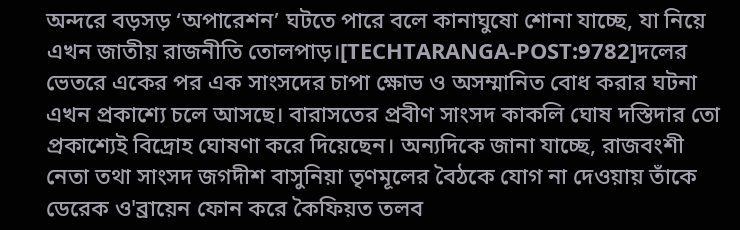অন্দরে বড়সড় ‘অপারেশন’ ঘটতে পারে বলে কানাঘুষো শোনা যাচ্ছে, যা নিয়ে এখন জাতীয় রাজনীতি তোলপাড়।[TECHTARANGA-POST:9782]দলের ভেতরে একের পর এক সাংসদের চাপা ক্ষোভ ও অসম্মানিত বোধ করার ঘটনা এখন প্রকাশ্যে চলে আসছে। বারাসতের প্রবীণ সাংসদ কাকলি ঘোষ দস্তিদার তো প্রকাশ্যেই বিদ্রোহ ঘোষণা করে দিয়েছেন। অন্যদিকে জানা যাচ্ছে, রাজবংশী নেতা তথা সাংসদ জগদীশ বাসুনিয়া তৃণমূলের বৈঠকে যোগ না দেওয়ায় তাঁকে ডেরেক ও'ব্রায়েন ফোন করে কৈফিয়ত তলব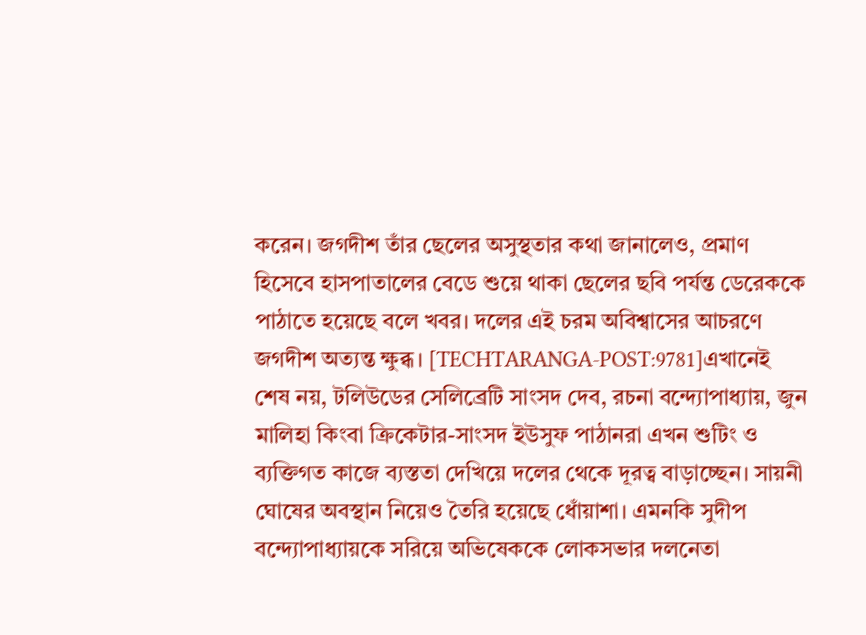করেন। জগদীশ তাঁর ছেলের অসুস্থতার কথা জানালেও, প্রমাণ হিসেবে হাসপাতালের বেডে শুয়ে থাকা ছেলের ছবি পর্যন্ত ডেরেককে পাঠাতে হয়েছে বলে খবর। দলের এই চরম অবিশ্বাসের আচরণে জগদীশ অত্যন্ত ক্ষুব্ধ। [TECHTARANGA-POST:9781]এখানেই শেষ নয়, টলিউডের সেলিব্রেটি সাংসদ দেব, রচনা বন্দ্যোপাধ্যায়, জুন মালিহা কিংবা ক্রিকেটার-সাংসদ ইউসুফ পাঠানরা এখন শুটিং ও ব্যক্তিগত কাজে ব্যস্ততা দেখিয়ে দলের থেকে দূরত্ব বাড়াচ্ছেন। সায়নী ঘোষের অবস্থান নিয়েও তৈরি হয়েছে ধোঁয়াশা। এমনকি সুদীপ বন্দ্যোপাধ্যায়কে সরিয়ে অভিষেককে লোকসভার দলনেতা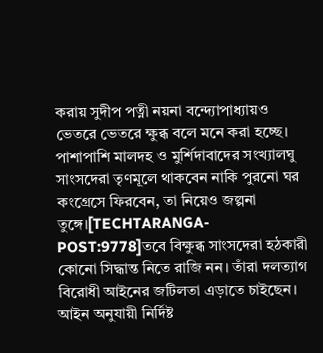করায় সুদীপ পত্নী নয়না বন্দ্যোপাধ্যায়ও ভেতরে ভেতরে ক্ষুব্ধ বলে মনে করা হচ্ছে। পাশাপাশি মালদহ ও মুর্শিদাবাদের সংখ্যালঘু সাংসদেরা তৃণমূলে থাকবেন নাকি পুরনো ঘর কংগ্রেসে ফিরবেন, তা নিয়েও জল্পনা তুঙ্গে।[TECHTARANGA-POST:9778]তবে বিক্ষুব্ধ সাংসদেরা হঠকারী কোনো সিদ্ধান্ত নিতে রাজি নন। তাঁরা দলত্যাগ বিরোধী আইনের জটিলতা এড়াতে চাইছেন। আইন অনুযায়ী নির্দিষ্ট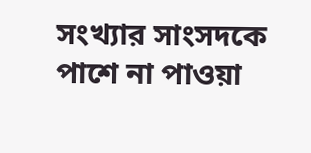সংখ্যার সাংসদকে পাশে না পাওয়া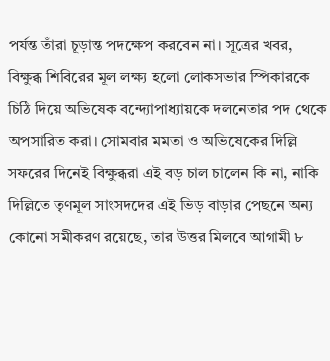পর্যন্ত তাঁরা চূড়ান্ত পদক্ষেপ করবেন না। সূত্রের খবর, বিক্ষুব্ধ শিবিরের মূল লক্ষ্য হলো লোকসভার স্পিকারকে চিঠি দিয়ে অভিষেক বন্দ্যোপাধ্যায়কে দলনেতার পদ থেকে অপসারিত করা। সোমবার মমতা ও অভিষেকের দিল্লি সফরের দিনেই বিক্ষুব্ধরা এই বড় চাল চালেন কি না, নাকি দিল্লিতে তৃণমূল সাংসদদের এই ভিড় বাড়ার পেছনে অন্য কোনো সমীকরণ রয়েছে, তার উত্তর মিলবে আগামী ৮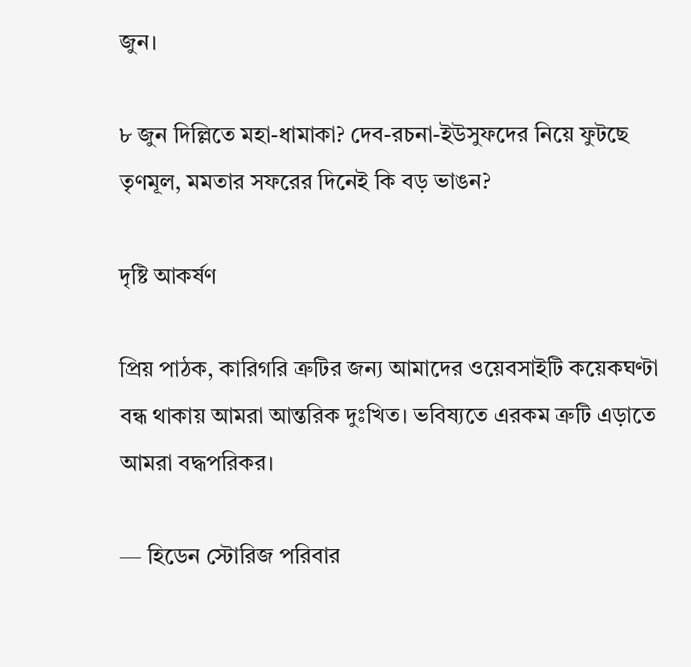জুন।

৮ জুন দিল্লিতে মহা-ধামাকা? দেব-রচনা-ইউসুফদের নিয়ে ফুটছে তৃণমূল, মমতার সফরের দিনেই কি বড় ভাঙন?

দৃষ্টি আকর্ষণ

প্রিয় পাঠক, কারিগরি ত্রুটির জন্য আমাদের ওয়েবসাইটি কয়েকঘণ্টা বন্ধ থাকায় আমরা আন্তরিক দুঃখিত। ভবিষ্যতে এরকম ত্রুটি এড়াতে আমরা বদ্ধপরিকর।

— হিডেন স্টোরিজ পরিবার